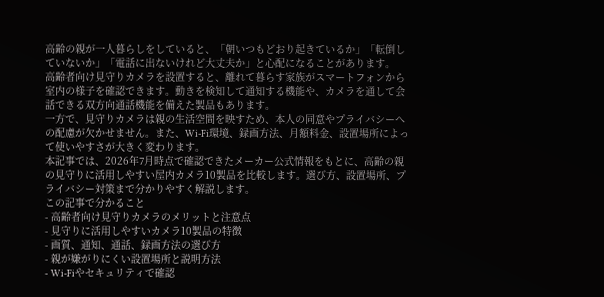高齢の親が一人暮らしをしていると、「朝いつもどおり起きているか」「転倒していないか」「電話に出ないけれど大丈夫か」と心配になることがあります。
高齢者向け見守りカメラを設置すると、離れて暮らす家族がスマートフォンから室内の様子を確認できます。動きを検知して通知する機能や、カメラを通して会話できる双方向通話機能を備えた製品もあります。
一方で、見守りカメラは親の生活空間を映すため、本人の同意やプライバシーへの配慮が欠かせません。また、Wi-Fi環境、録画方法、月額料金、設置場所によって使いやすさが大きく変わります。
本記事では、2026年7月時点で確認できたメーカー公式情報をもとに、高齢の親の見守りに活用しやすい屋内カメラ10製品を比較します。選び方、設置場所、プライバシー対策まで分かりやすく解説します。
この記事で分かること
- 高齢者向け見守りカメラのメリットと注意点
- 見守りに活用しやすいカメラ10製品の特徴
- 画質、通知、通話、録画方法の選び方
- 親が嫌がりにくい設置場所と説明方法
- Wi-Fiやセキュリティで確認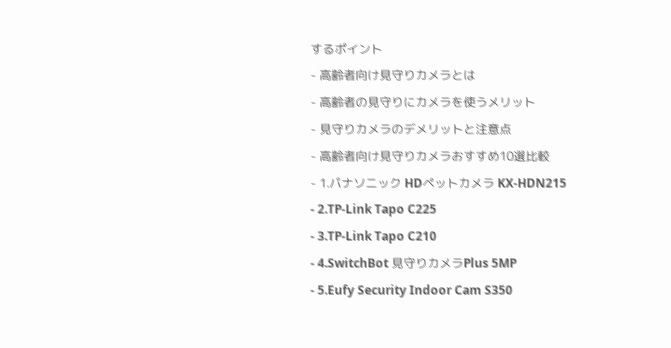するポイント
- 高齢者向け見守りカメラとは
- 高齢者の見守りにカメラを使うメリット
- 見守りカメラのデメリットと注意点
- 高齢者向け見守りカメラおすすめ10選比較
- 1.パナソニック HDペットカメラ KX-HDN215
- 2.TP-Link Tapo C225
- 3.TP-Link Tapo C210
- 4.SwitchBot 見守りカメラPlus 5MP
- 5.Eufy Security Indoor Cam S350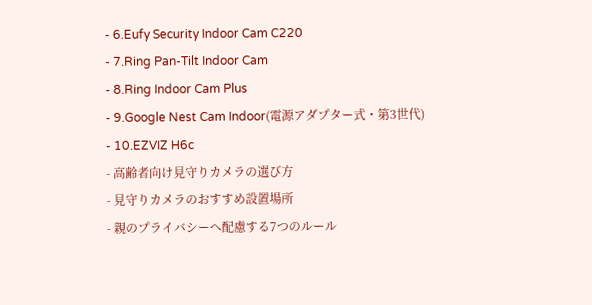- 6.Eufy Security Indoor Cam C220
- 7.Ring Pan-Tilt Indoor Cam
- 8.Ring Indoor Cam Plus
- 9.Google Nest Cam Indoor(電源アダプター式・第3世代)
- 10.EZVIZ H6c
- 高齢者向け見守りカメラの選び方
- 見守りカメラのおすすめ設置場所
- 親のプライバシーへ配慮する7つのルール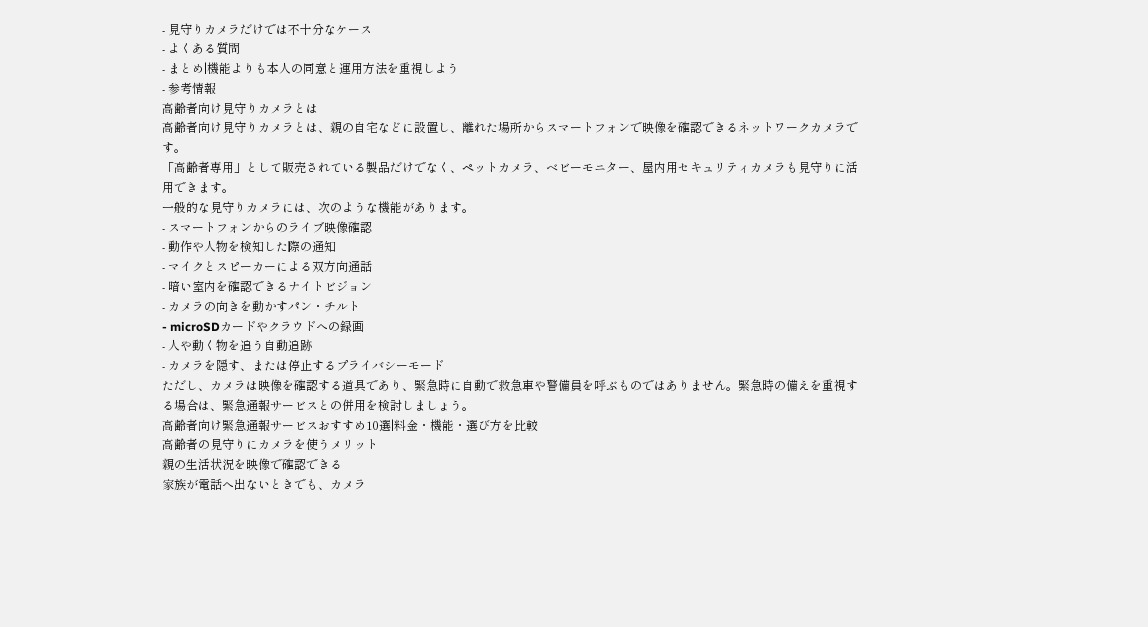- 見守りカメラだけでは不十分なケース
- よくある質問
- まとめ|機能よりも本人の同意と運用方法を重視しよう
- 参考情報
高齢者向け見守りカメラとは
高齢者向け見守りカメラとは、親の自宅などに設置し、離れた場所からスマートフォンで映像を確認できるネットワークカメラです。
「高齢者専用」として販売されている製品だけでなく、ペットカメラ、ベビーモニター、屋内用セキュリティカメラも見守りに活用できます。
一般的な見守りカメラには、次のような機能があります。
- スマートフォンからのライブ映像確認
- 動作や人物を検知した際の通知
- マイクとスピーカーによる双方向通話
- 暗い室内を確認できるナイトビジョン
- カメラの向きを動かすパン・チルト
- microSDカードやクラウドへの録画
- 人や動く物を追う自動追跡
- カメラを隠す、または停止するプライバシーモード
ただし、カメラは映像を確認する道具であり、緊急時に自動で救急車や警備員を呼ぶものではありません。緊急時の備えを重視する場合は、緊急通報サービスとの併用を検討しましょう。
高齢者向け緊急通報サービスおすすめ10選|料金・機能・選び方を比較
高齢者の見守りにカメラを使うメリット
親の生活状況を映像で確認できる
家族が電話へ出ないときでも、カメラ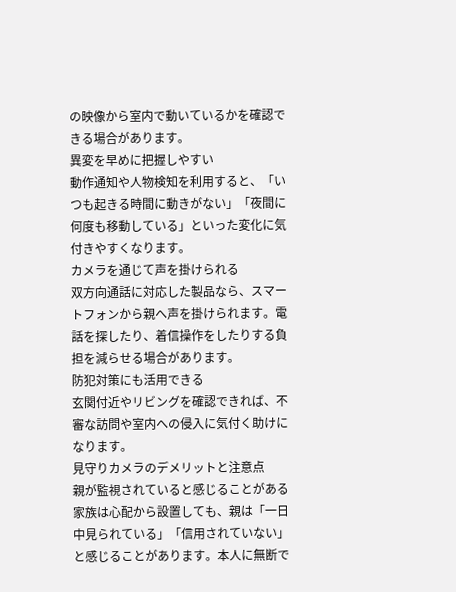の映像から室内で動いているかを確認できる場合があります。
異変を早めに把握しやすい
動作通知や人物検知を利用すると、「いつも起きる時間に動きがない」「夜間に何度も移動している」といった変化に気付きやすくなります。
カメラを通じて声を掛けられる
双方向通話に対応した製品なら、スマートフォンから親へ声を掛けられます。電話を探したり、着信操作をしたりする負担を減らせる場合があります。
防犯対策にも活用できる
玄関付近やリビングを確認できれば、不審な訪問や室内への侵入に気付く助けになります。
見守りカメラのデメリットと注意点
親が監視されていると感じることがある
家族は心配から設置しても、親は「一日中見られている」「信用されていない」と感じることがあります。本人に無断で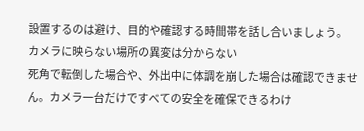設置するのは避け、目的や確認する時間帯を話し合いましょう。
カメラに映らない場所の異変は分からない
死角で転倒した場合や、外出中に体調を崩した場合は確認できません。カメラ一台だけですべての安全を確保できるわけ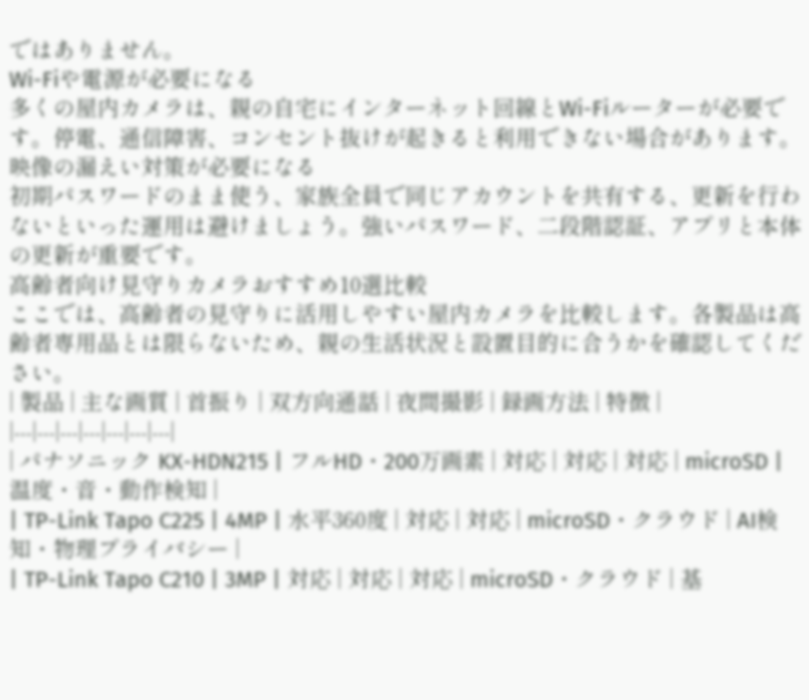ではありません。
Wi-Fiや電源が必要になる
多くの屋内カメラは、親の自宅にインターネット回線とWi-Fiルーターが必要です。停電、通信障害、コンセント抜けが起きると利用できない場合があります。
映像の漏えい対策が必要になる
初期パスワードのまま使う、家族全員で同じアカウントを共有する、更新を行わないといった運用は避けましょう。強いパスワード、二段階認証、アプリと本体の更新が重要です。
高齢者向け見守りカメラおすすめ10選比較
ここでは、高齢者の見守りに活用しやすい屋内カメラを比較します。各製品は高齢者専用品とは限らないため、親の生活状況と設置目的に合うかを確認してください。
| 製品 | 主な画質 | 首振り | 双方向通話 | 夜間撮影 | 録画方法 | 特徴 |
|---|---|---|---|---|---|---|
| パナソニック KX-HDN215 | フルHD・200万画素 | 対応 | 対応 | 対応 | microSD | 温度・音・動作検知 |
| TP-Link Tapo C225 | 4MP | 水平360度 | 対応 | 対応 | microSD・クラウド | AI検知・物理プライバシー |
| TP-Link Tapo C210 | 3MP | 対応 | 対応 | 対応 | microSD・クラウド | 基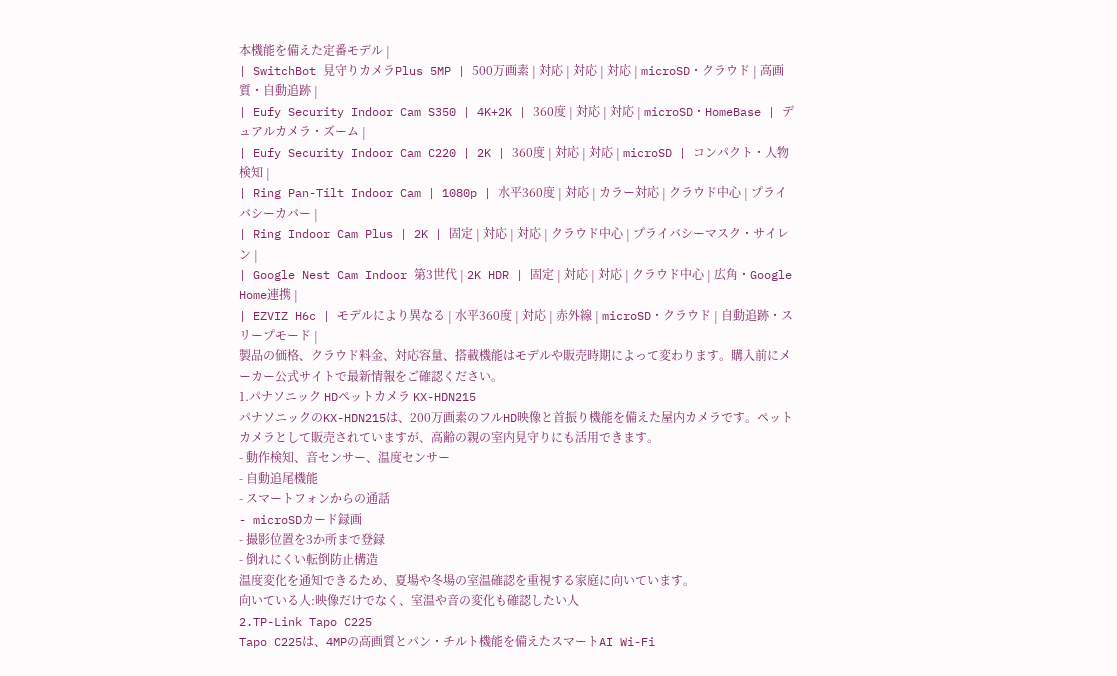本機能を備えた定番モデル |
| SwitchBot 見守りカメラPlus 5MP | 500万画素 | 対応 | 対応 | 対応 | microSD・クラウド | 高画質・自動追跡 |
| Eufy Security Indoor Cam S350 | 4K+2K | 360度 | 対応 | 対応 | microSD・HomeBase | デュアルカメラ・ズーム |
| Eufy Security Indoor Cam C220 | 2K | 360度 | 対応 | 対応 | microSD | コンパクト・人物検知 |
| Ring Pan-Tilt Indoor Cam | 1080p | 水平360度 | 対応 | カラー対応 | クラウド中心 | プライバシーカバー |
| Ring Indoor Cam Plus | 2K | 固定 | 対応 | 対応 | クラウド中心 | プライバシーマスク・サイレン |
| Google Nest Cam Indoor 第3世代 | 2K HDR | 固定 | 対応 | 対応 | クラウド中心 | 広角・Google Home連携 |
| EZVIZ H6c | モデルにより異なる | 水平360度 | 対応 | 赤外線 | microSD・クラウド | 自動追跡・スリープモード |
製品の価格、クラウド料金、対応容量、搭載機能はモデルや販売時期によって変わります。購入前にメーカー公式サイトで最新情報をご確認ください。
1.パナソニック HDペットカメラ KX-HDN215
パナソニックのKX-HDN215は、200万画素のフルHD映像と首振り機能を備えた屋内カメラです。ペットカメラとして販売されていますが、高齢の親の室内見守りにも活用できます。
- 動作検知、音センサー、温度センサー
- 自動追尾機能
- スマートフォンからの通話
- microSDカード録画
- 撮影位置を3か所まで登録
- 倒れにくい転倒防止構造
温度変化を通知できるため、夏場や冬場の室温確認を重視する家庭に向いています。
向いている人:映像だけでなく、室温や音の変化も確認したい人
2.TP-Link Tapo C225
Tapo C225は、4MPの高画質とパン・チルト機能を備えたスマートAI Wi-Fi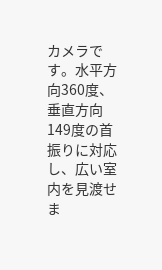カメラです。水平方向360度、垂直方向149度の首振りに対応し、広い室内を見渡せま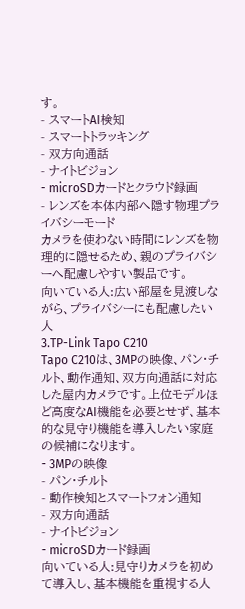す。
- スマートAI検知
- スマートトラッキング
- 双方向通話
- ナイトビジョン
- microSDカードとクラウド録画
- レンズを本体内部へ隠す物理プライバシーモード
カメラを使わない時間にレンズを物理的に隠せるため、親のプライバシーへ配慮しやすい製品です。
向いている人:広い部屋を見渡しながら、プライバシーにも配慮したい人
3.TP-Link Tapo C210
Tapo C210は、3MPの映像、パン・チルト、動作通知、双方向通話に対応した屋内カメラです。上位モデルほど高度なAI機能を必要とせず、基本的な見守り機能を導入したい家庭の候補になります。
- 3MPの映像
- パン・チルト
- 動作検知とスマートフォン通知
- 双方向通話
- ナイトビジョン
- microSDカード録画
向いている人:見守りカメラを初めて導入し、基本機能を重視する人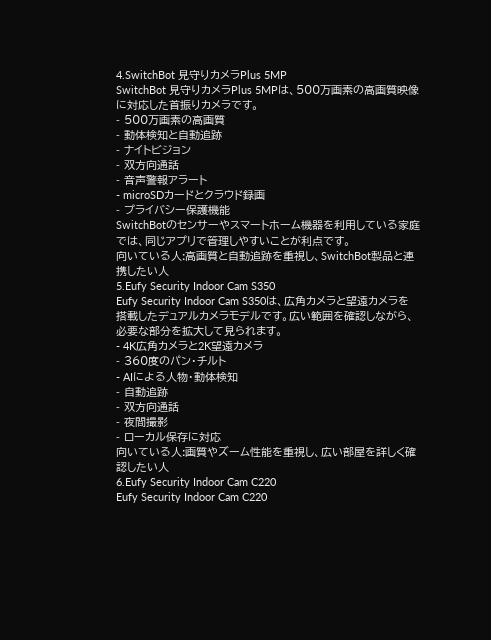4.SwitchBot 見守りカメラPlus 5MP
SwitchBot 見守りカメラPlus 5MPは、500万画素の高画質映像に対応した首振りカメラです。
- 500万画素の高画質
- 動体検知と自動追跡
- ナイトビジョン
- 双方向通話
- 音声警報アラート
- microSDカードとクラウド録画
- プライバシー保護機能
SwitchBotのセンサーやスマートホーム機器を利用している家庭では、同じアプリで管理しやすいことが利点です。
向いている人:高画質と自動追跡を重視し、SwitchBot製品と連携したい人
5.Eufy Security Indoor Cam S350
Eufy Security Indoor Cam S350は、広角カメラと望遠カメラを搭載したデュアルカメラモデルです。広い範囲を確認しながら、必要な部分を拡大して見られます。
- 4K広角カメラと2K望遠カメラ
- 360度のパン・チルト
- AIによる人物・動体検知
- 自動追跡
- 双方向通話
- 夜間撮影
- ローカル保存に対応
向いている人:画質やズーム性能を重視し、広い部屋を詳しく確認したい人
6.Eufy Security Indoor Cam C220
Eufy Security Indoor Cam C220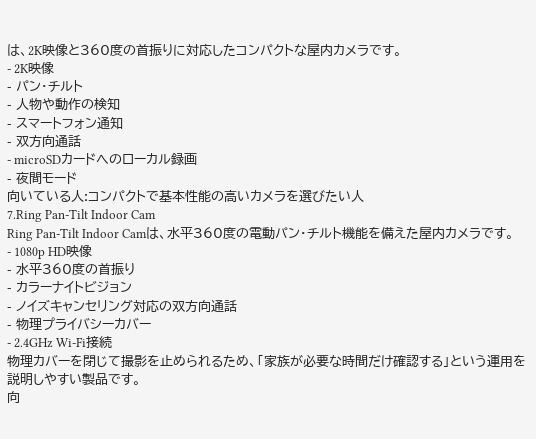は、2K映像と360度の首振りに対応したコンパクトな屋内カメラです。
- 2K映像
- パン・チルト
- 人物や動作の検知
- スマートフォン通知
- 双方向通話
- microSDカードへのローカル録画
- 夜間モード
向いている人:コンパクトで基本性能の高いカメラを選びたい人
7.Ring Pan-Tilt Indoor Cam
Ring Pan-Tilt Indoor Camは、水平360度の電動パン・チルト機能を備えた屋内カメラです。
- 1080p HD映像
- 水平360度の首振り
- カラーナイトビジョン
- ノイズキャンセリング対応の双方向通話
- 物理プライバシーカバー
- 2.4GHz Wi-Fi接続
物理カバーを閉じて撮影を止められるため、「家族が必要な時間だけ確認する」という運用を説明しやすい製品です。
向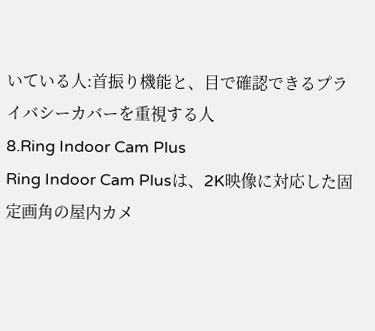いている人:首振り機能と、目で確認できるプライバシーカバーを重視する人
8.Ring Indoor Cam Plus
Ring Indoor Cam Plusは、2K映像に対応した固定画角の屋内カメ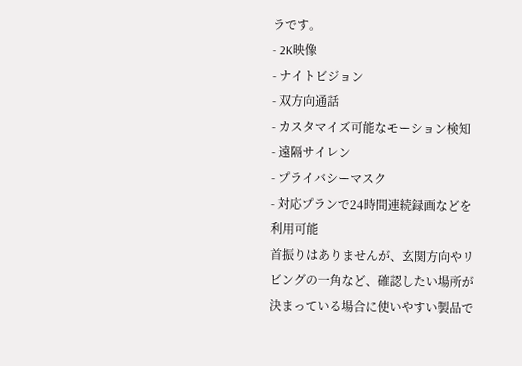ラです。
- 2K映像
- ナイトビジョン
- 双方向通話
- カスタマイズ可能なモーション検知
- 遠隔サイレン
- プライバシーマスク
- 対応プランで24時間連続録画などを利用可能
首振りはありませんが、玄関方向やリビングの一角など、確認したい場所が決まっている場合に使いやすい製品で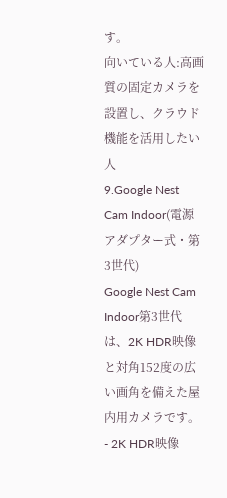す。
向いている人:高画質の固定カメラを設置し、クラウド機能を活用したい人
9.Google Nest Cam Indoor(電源アダプター式・第3世代)
Google Nest Cam Indoor第3世代は、2K HDR映像と対角152度の広い画角を備えた屋内用カメラです。
- 2K HDR映像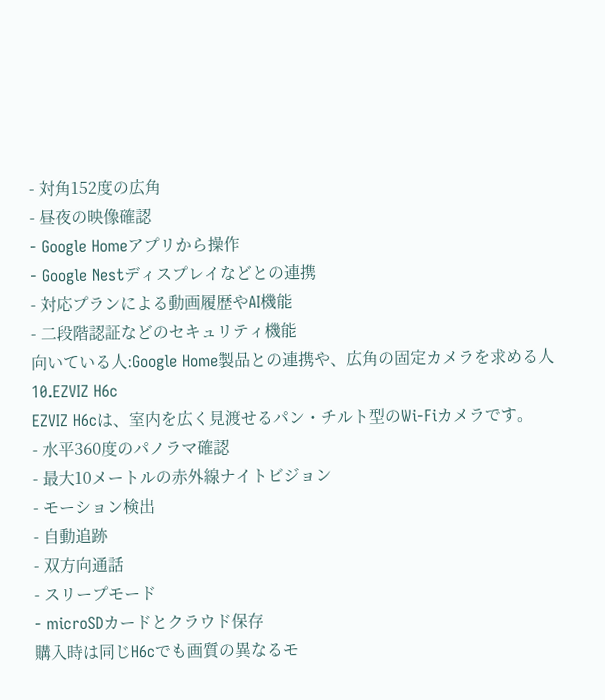- 対角152度の広角
- 昼夜の映像確認
- Google Homeアプリから操作
- Google Nestディスプレイなどとの連携
- 対応プランによる動画履歴やAI機能
- 二段階認証などのセキュリティ機能
向いている人:Google Home製品との連携や、広角の固定カメラを求める人
10.EZVIZ H6c
EZVIZ H6cは、室内を広く見渡せるパン・チルト型のWi-Fiカメラです。
- 水平360度のパノラマ確認
- 最大10メートルの赤外線ナイトビジョン
- モーション検出
- 自動追跡
- 双方向通話
- スリープモード
- microSDカードとクラウド保存
購入時は同じH6cでも画質の異なるモ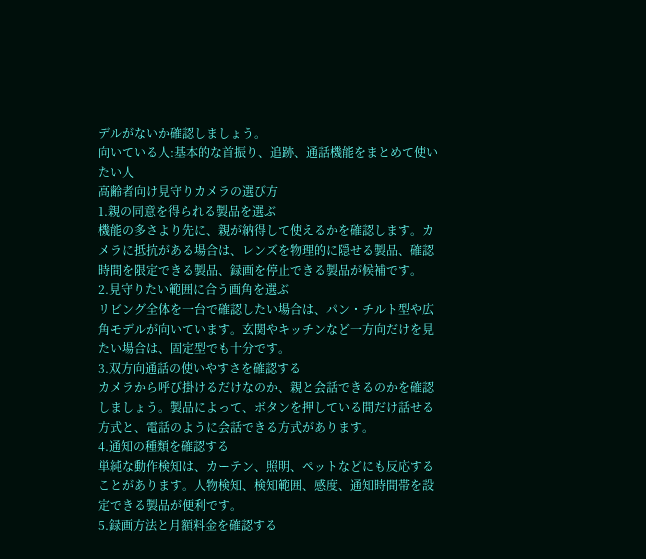デルがないか確認しましょう。
向いている人:基本的な首振り、追跡、通話機能をまとめて使いたい人
高齢者向け見守りカメラの選び方
1.親の同意を得られる製品を選ぶ
機能の多さより先に、親が納得して使えるかを確認します。カメラに抵抗がある場合は、レンズを物理的に隠せる製品、確認時間を限定できる製品、録画を停止できる製品が候補です。
2.見守りたい範囲に合う画角を選ぶ
リビング全体を一台で確認したい場合は、パン・チルト型や広角モデルが向いています。玄関やキッチンなど一方向だけを見たい場合は、固定型でも十分です。
3.双方向通話の使いやすさを確認する
カメラから呼び掛けるだけなのか、親と会話できるのかを確認しましょう。製品によって、ボタンを押している間だけ話せる方式と、電話のように会話できる方式があります。
4.通知の種類を確認する
単純な動作検知は、カーテン、照明、ペットなどにも反応することがあります。人物検知、検知範囲、感度、通知時間帯を設定できる製品が便利です。
5.録画方法と月額料金を確認する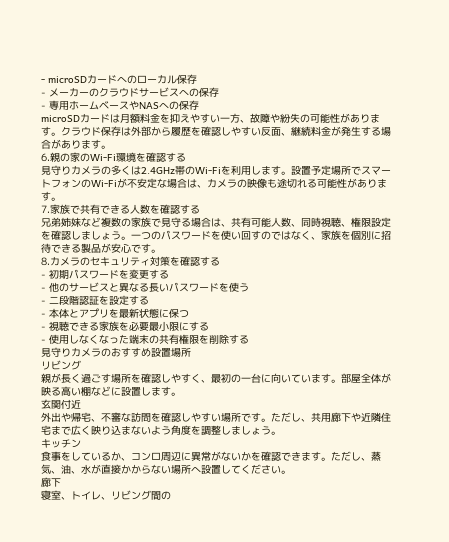- microSDカードへのローカル保存
- メーカーのクラウドサービスへの保存
- 専用ホームベースやNASへの保存
microSDカードは月額料金を抑えやすい一方、故障や紛失の可能性があります。クラウド保存は外部から履歴を確認しやすい反面、継続料金が発生する場合があります。
6.親の家のWi-Fi環境を確認する
見守りカメラの多くは2.4GHz帯のWi-Fiを利用します。設置予定場所でスマートフォンのWi-Fiが不安定な場合は、カメラの映像も途切れる可能性があります。
7.家族で共有できる人数を確認する
兄弟姉妹など複数の家族で見守る場合は、共有可能人数、同時視聴、権限設定を確認しましょう。一つのパスワードを使い回すのではなく、家族を個別に招待できる製品が安心です。
8.カメラのセキュリティ対策を確認する
- 初期パスワードを変更する
- 他のサービスと異なる長いパスワードを使う
- 二段階認証を設定する
- 本体とアプリを最新状態に保つ
- 視聴できる家族を必要最小限にする
- 使用しなくなった端末の共有権限を削除する
見守りカメラのおすすめ設置場所
リビング
親が長く過ごす場所を確認しやすく、最初の一台に向いています。部屋全体が映る高い棚などに設置します。
玄関付近
外出や帰宅、不審な訪問を確認しやすい場所です。ただし、共用廊下や近隣住宅まで広く映り込まないよう角度を調整しましょう。
キッチン
食事をしているか、コンロ周辺に異常がないかを確認できます。ただし、蒸気、油、水が直接かからない場所へ設置してください。
廊下
寝室、トイレ、リビング間の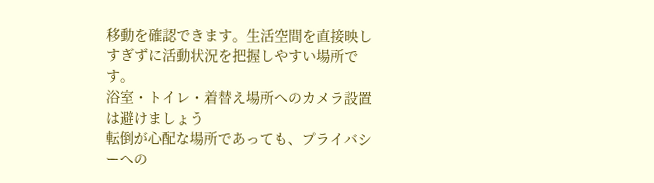移動を確認できます。生活空間を直接映しすぎずに活動状況を把握しやすい場所です。
浴室・トイレ・着替え場所へのカメラ設置は避けましょう
転倒が心配な場所であっても、プライバシーへの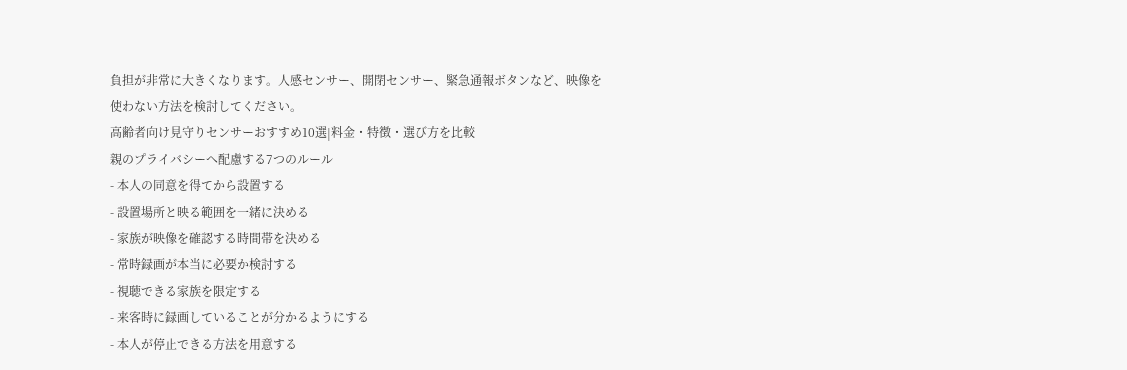負担が非常に大きくなります。人感センサー、開閉センサー、緊急通報ボタンなど、映像を使わない方法を検討してください。
高齢者向け見守りセンサーおすすめ10選|料金・特徴・選び方を比較
親のプライバシーへ配慮する7つのルール
- 本人の同意を得てから設置する
- 設置場所と映る範囲を一緒に決める
- 家族が映像を確認する時間帯を決める
- 常時録画が本当に必要か検討する
- 視聴できる家族を限定する
- 来客時に録画していることが分かるようにする
- 本人が停止できる方法を用意する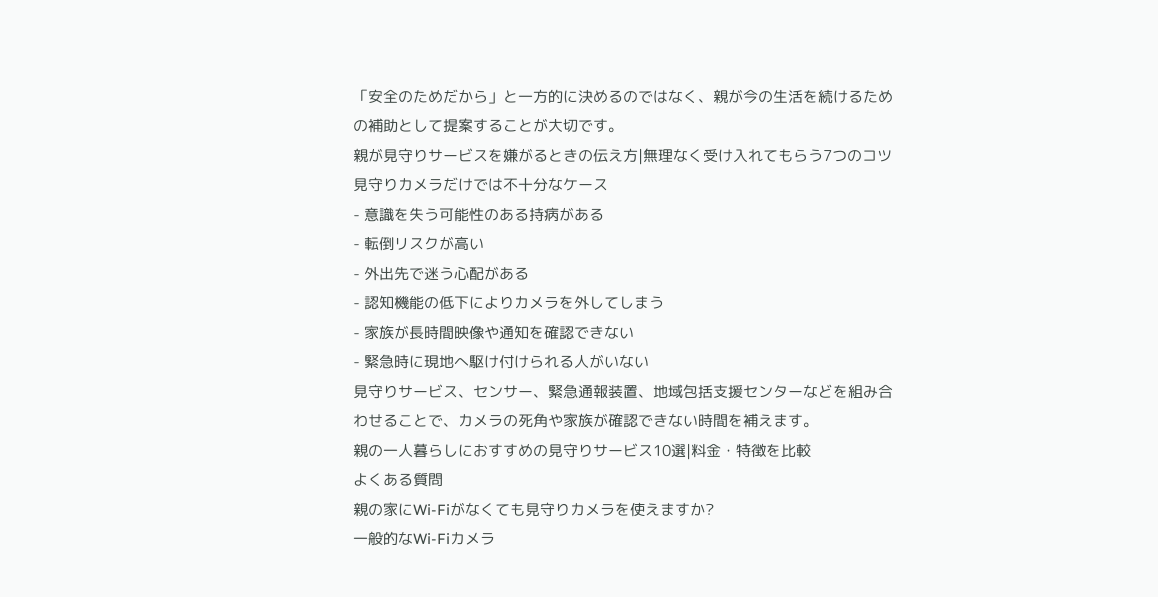「安全のためだから」と一方的に決めるのではなく、親が今の生活を続けるための補助として提案することが大切です。
親が見守りサービスを嫌がるときの伝え方|無理なく受け入れてもらう7つのコツ
見守りカメラだけでは不十分なケース
- 意識を失う可能性のある持病がある
- 転倒リスクが高い
- 外出先で迷う心配がある
- 認知機能の低下によりカメラを外してしまう
- 家族が長時間映像や通知を確認できない
- 緊急時に現地へ駆け付けられる人がいない
見守りサービス、センサー、緊急通報装置、地域包括支援センターなどを組み合わせることで、カメラの死角や家族が確認できない時間を補えます。
親の一人暮らしにおすすめの見守りサービス10選|料金・特徴を比較
よくある質問
親の家にWi-Fiがなくても見守りカメラを使えますか?
一般的なWi-Fiカメラ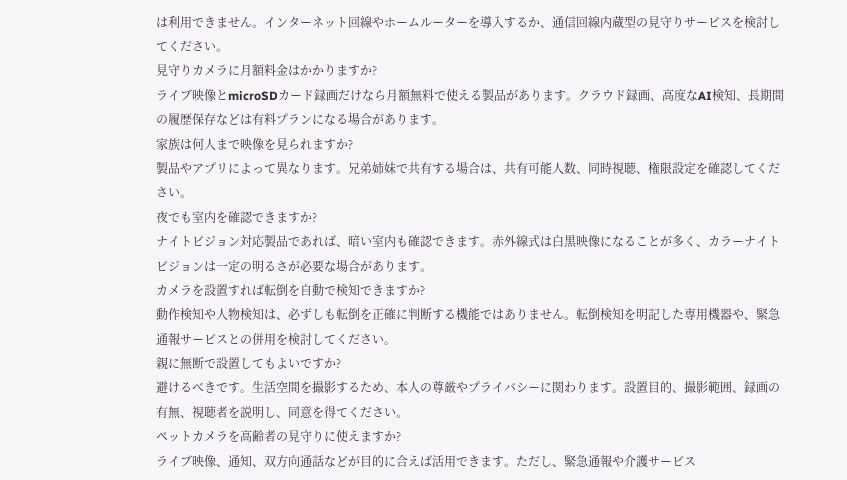は利用できません。インターネット回線やホームルーターを導入するか、通信回線内蔵型の見守りサービスを検討してください。
見守りカメラに月額料金はかかりますか?
ライブ映像とmicroSDカード録画だけなら月額無料で使える製品があります。クラウド録画、高度なAI検知、長期間の履歴保存などは有料プランになる場合があります。
家族は何人まで映像を見られますか?
製品やアプリによって異なります。兄弟姉妹で共有する場合は、共有可能人数、同時視聴、権限設定を確認してください。
夜でも室内を確認できますか?
ナイトビジョン対応製品であれば、暗い室内も確認できます。赤外線式は白黒映像になることが多く、カラーナイトビジョンは一定の明るさが必要な場合があります。
カメラを設置すれば転倒を自動で検知できますか?
動作検知や人物検知は、必ずしも転倒を正確に判断する機能ではありません。転倒検知を明記した専用機器や、緊急通報サービスとの併用を検討してください。
親に無断で設置してもよいですか?
避けるべきです。生活空間を撮影するため、本人の尊厳やプライバシーに関わります。設置目的、撮影範囲、録画の有無、視聴者を説明し、同意を得てください。
ペットカメラを高齢者の見守りに使えますか?
ライブ映像、通知、双方向通話などが目的に合えば活用できます。ただし、緊急通報や介護サービス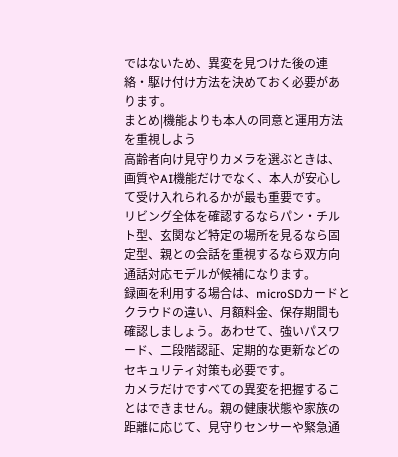ではないため、異変を見つけた後の連絡・駆け付け方法を決めておく必要があります。
まとめ|機能よりも本人の同意と運用方法を重視しよう
高齢者向け見守りカメラを選ぶときは、画質やAI機能だけでなく、本人が安心して受け入れられるかが最も重要です。
リビング全体を確認するならパン・チルト型、玄関など特定の場所を見るなら固定型、親との会話を重視するなら双方向通話対応モデルが候補になります。
録画を利用する場合は、microSDカードとクラウドの違い、月額料金、保存期間も確認しましょう。あわせて、強いパスワード、二段階認証、定期的な更新などのセキュリティ対策も必要です。
カメラだけですべての異変を把握することはできません。親の健康状態や家族の距離に応じて、見守りセンサーや緊急通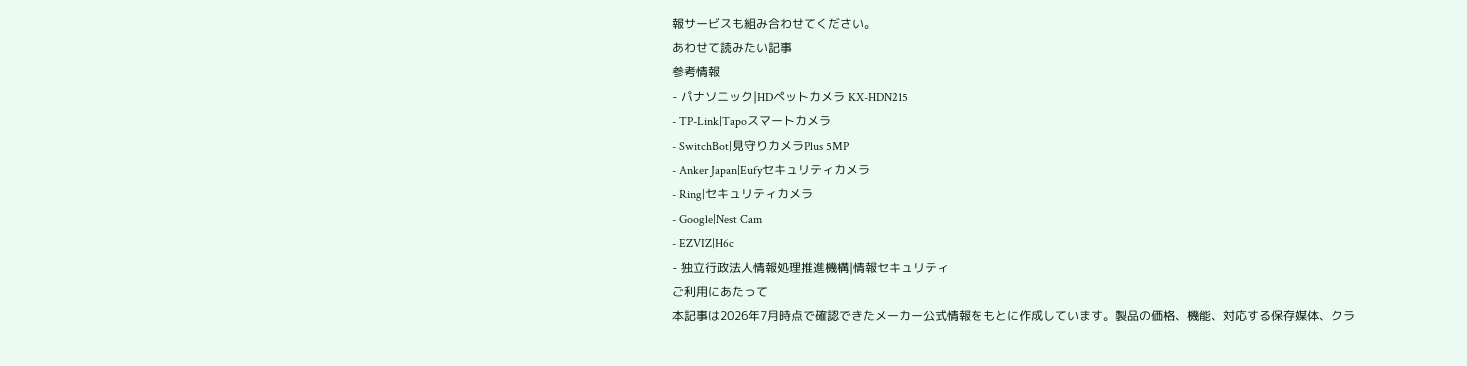報サービスも組み合わせてください。
あわせて読みたい記事
参考情報
- パナソニック|HDペットカメラ KX-HDN215
- TP-Link|Tapoスマートカメラ
- SwitchBot|見守りカメラPlus 5MP
- Anker Japan|Eufyセキュリティカメラ
- Ring|セキュリティカメラ
- Google|Nest Cam
- EZVIZ|H6c
- 独立行政法人情報処理推進機構|情報セキュリティ
ご利用にあたって
本記事は2026年7月時点で確認できたメーカー公式情報をもとに作成しています。製品の価格、機能、対応する保存媒体、クラ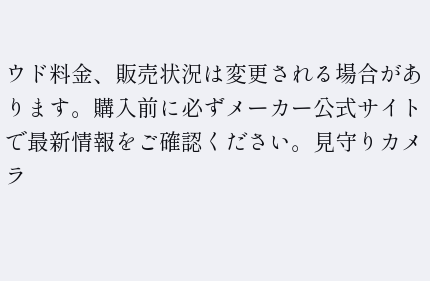ウド料金、販売状況は変更される場合があります。購入前に必ずメーカー公式サイトで最新情報をご確認ください。見守りカメラ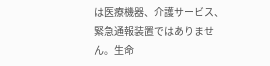は医療機器、介護サービス、緊急通報装置ではありません。生命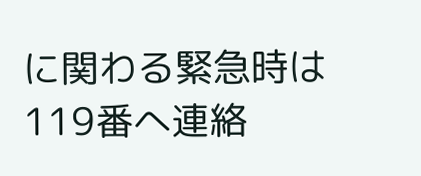に関わる緊急時は119番へ連絡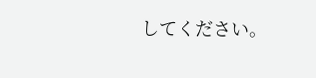してください。